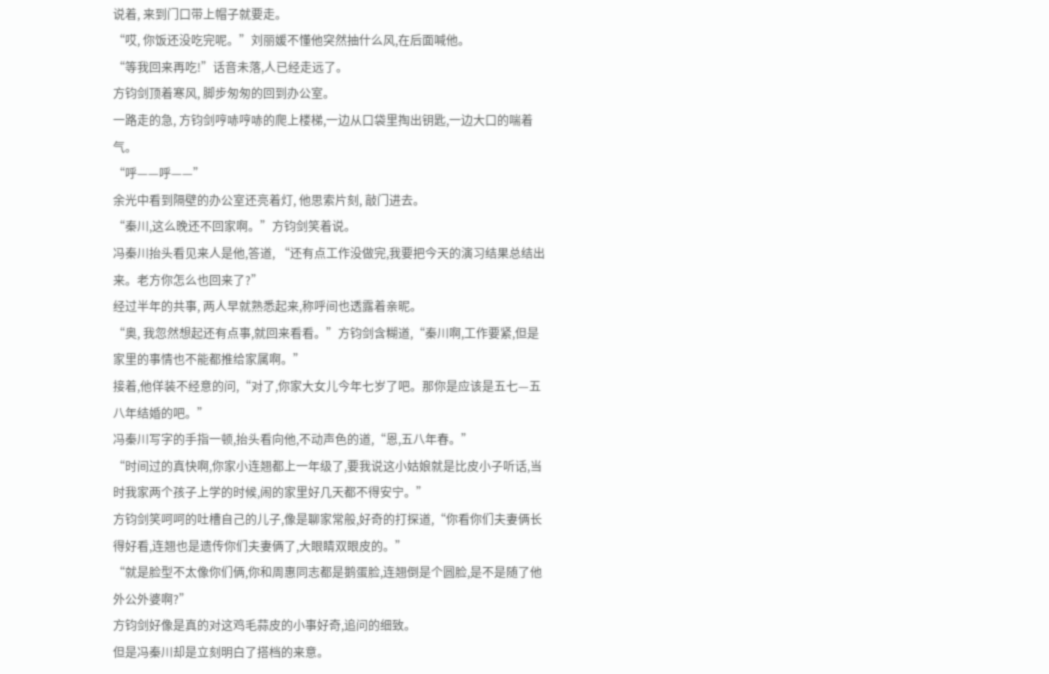说着, 来到门口带上帽子就要走。
“哎, 你饭还没吃完呢。”刘丽媛不懂他突然抽什么风,在后面喊他。
“等我回来再吃!”话音未落,人已经走远了。
方钧剑顶着寒风, 脚步匆匆的回到办公室。
一路走的急, 方钧剑哼哧哼哧的爬上楼梯,一边从口袋里掏出钥匙,一边大口的喘着气。
“呼——呼——”
余光中看到隔壁的办公室还亮着灯, 他思索片刻, 敲门进去。
“秦川,这么晚还不回家啊。”方钧剑笑着说。
冯秦川抬头看见来人是他,答道, “还有点工作没做完,我要把今天的演习结果总结出来。老方你怎么也回来了?”
经过半年的共事, 两人早就熟悉起来,称呼间也透露着亲昵。
“奥, 我忽然想起还有点事,就回来看看。”方钧剑含糊道,“秦川啊,工作要紧,但是家里的事情也不能都推给家属啊。”
接着,他佯装不经意的问,“对了,你家大女儿今年七岁了吧。那你是应该是五七—五八年结婚的吧。”
冯秦川写字的手指一顿,抬头看向他,不动声色的道,“恩,五八年春。”
“时间过的真快啊,你家小连翘都上一年级了,要我说这小姑娘就是比皮小子听话,当时我家两个孩子上学的时候,闹的家里好几天都不得安宁。”
方钧剑笑呵呵的吐槽自己的儿子,像是聊家常般,好奇的打探道,“你看你们夫妻俩长得好看,连翘也是遗传你们夫妻俩了,大眼睛双眼皮的。”
“就是脸型不太像你们俩,你和周惠同志都是鹅蛋脸,连翘倒是个圆脸,是不是随了他外公外婆啊?”
方钧剑好像是真的对这鸡毛蒜皮的小事好奇,追问的细致。
但是冯秦川却是立刻明白了搭档的来意。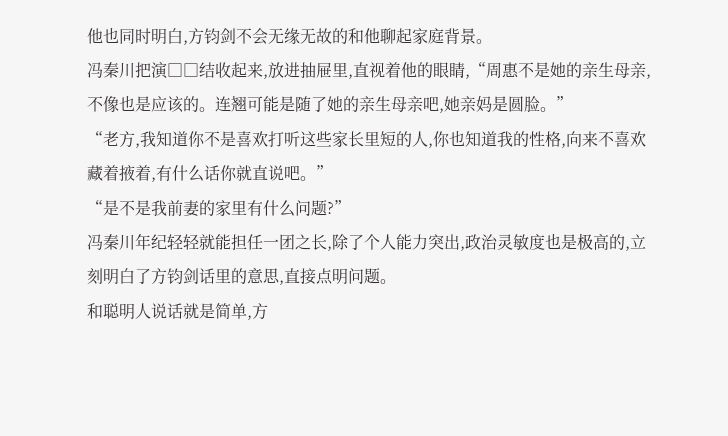他也同时明白,方钧剑不会无缘无故的和他聊起家庭背景。
冯秦川把演□□结收起来,放进抽屉里,直视着他的眼睛,“周惠不是她的亲生母亲,不像也是应该的。连翘可能是随了她的亲生母亲吧,她亲妈是圆脸。”
“老方,我知道你不是喜欢打听这些家长里短的人,你也知道我的性格,向来不喜欢藏着掖着,有什么话你就直说吧。”
“是不是我前妻的家里有什么问题?”
冯秦川年纪轻轻就能担任一团之长,除了个人能力突出,政治灵敏度也是极高的,立刻明白了方钧剑话里的意思,直接点明问题。
和聪明人说话就是简单,方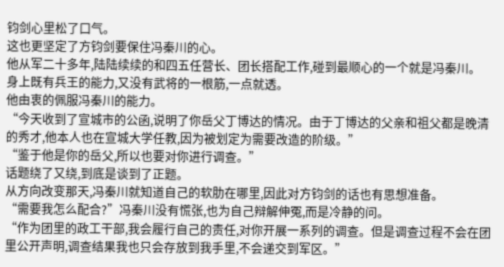钧剑心里松了口气。
这也更坚定了方钧剑要保住冯秦川的心。
他从军二十多年,陆陆续续的和四五任营长、团长搭配工作,碰到最顺心的一个就是冯秦川。
身上既有兵王的能力,又没有武将的一根筋,一点就透。
他由衷的佩服冯秦川的能力。
“今天收到了宣城市的公函,说明了你岳父丁博达的情况。由于丁博达的父亲和祖父都是晚清的秀才,他本人也在宣城大学任教,因为被划定为需要改造的阶级。”
“鉴于他是你的岳父,所以也要对你进行调查。”
话题绕了又绕,到底是谈到了正题。
从方向改变那天,冯秦川就知道自己的软肋在哪里,因此对方钧剑的话也有思想准备。
“需要我怎么配合?”冯秦川没有慌张,也为自己辩解伸冤,而是冷静的问。
“作为团里的政工干部,我会履行自己的责任,对你开展一系列的调查。但是调查过程不会在团里公开声明,调查结果我也只会存放到我手里,不会递交到军区。”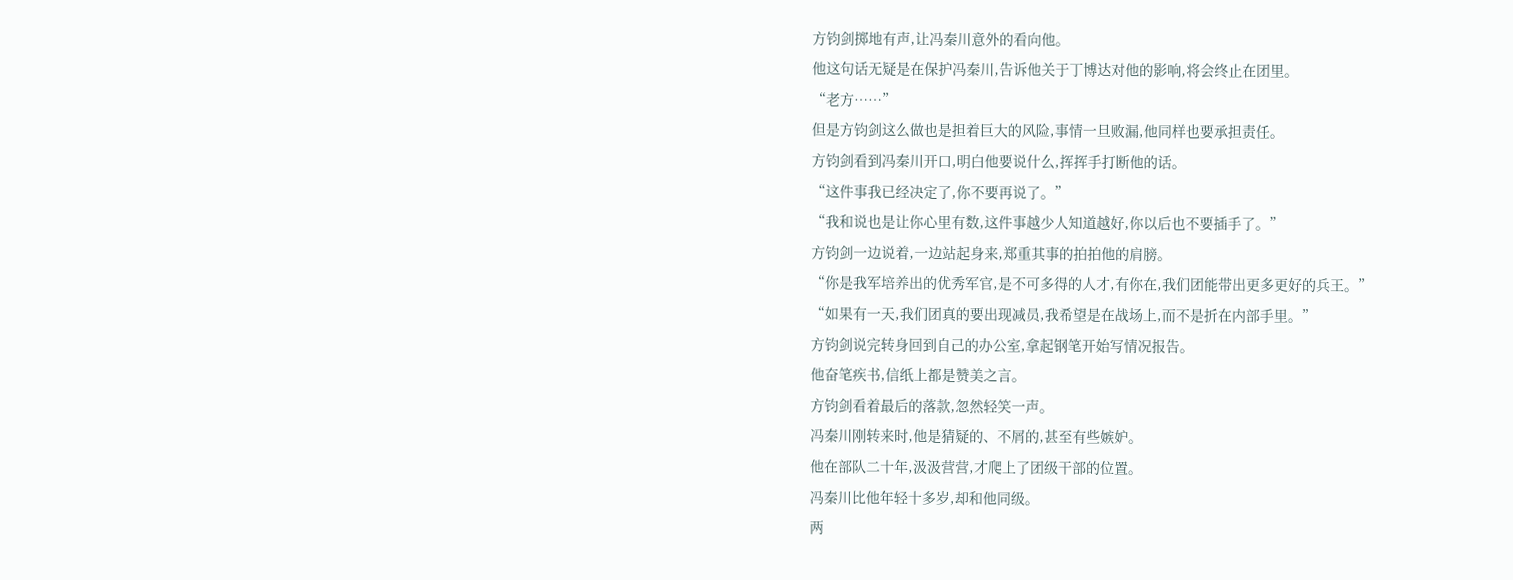方钧剑掷地有声,让冯秦川意外的看向他。
他这句话无疑是在保护冯秦川,告诉他关于丁博达对他的影响,将会终止在团里。
“老方……”
但是方钧剑这么做也是担着巨大的风险,事情一旦败漏,他同样也要承担责任。
方钧剑看到冯秦川开口,明白他要说什么,挥挥手打断他的话。
“这件事我已经决定了,你不要再说了。”
“我和说也是让你心里有数,这件事越少人知道越好,你以后也不要插手了。”
方钧剑一边说着,一边站起身来,郑重其事的拍拍他的肩膀。
“你是我军培养出的优秀军官,是不可多得的人才,有你在,我们团能带出更多更好的兵王。”
“如果有一天,我们团真的要出现减员,我希望是在战场上,而不是折在内部手里。”
方钧剑说完转身回到自己的办公室,拿起钢笔开始写情况报告。
他奋笔疾书,信纸上都是赞美之言。
方钧剑看着最后的落款,忽然轻笑一声。
冯秦川刚转来时,他是猜疑的、不屑的,甚至有些嫉妒。
他在部队二十年,汲汲营营,才爬上了团级干部的位置。
冯秦川比他年轻十多岁,却和他同级。
两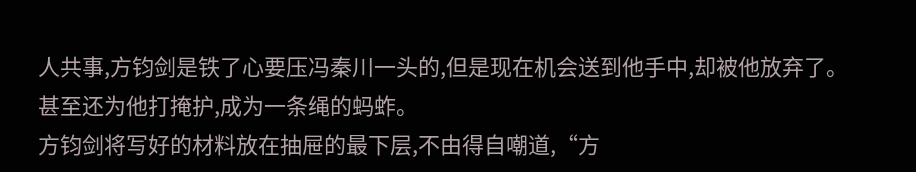人共事,方钧剑是铁了心要压冯秦川一头的,但是现在机会送到他手中,却被他放弃了。
甚至还为他打掩护,成为一条绳的蚂蚱。
方钧剑将写好的材料放在抽屉的最下层,不由得自嘲道,“方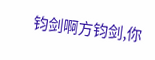钧剑啊方钧剑,你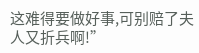这难得要做好事,可别赔了夫人又折兵啊!”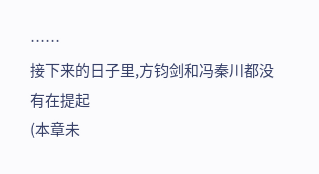……
接下来的日子里,方钧剑和冯秦川都没有在提起
(本章未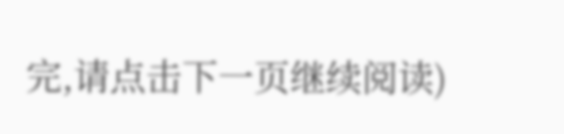完,请点击下一页继续阅读)